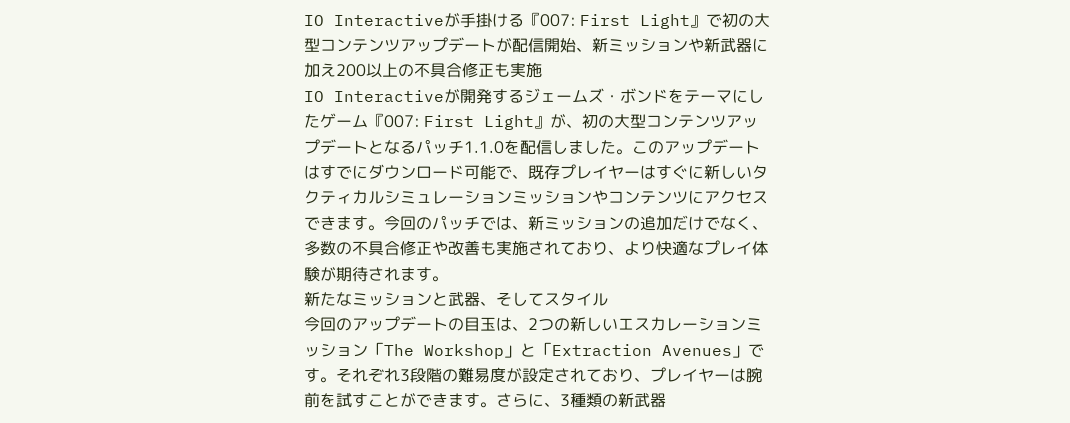IO Interactiveが手掛ける『007: First Light』で初の大型コンテンツアップデートが配信開始、新ミッションや新武器に加え200以上の不具合修正も実施
IO Interactiveが開発するジェームズ・ボンドをテーマにしたゲーム『007: First Light』が、初の大型コンテンツアップデートとなるパッチ1.1.0を配信しました。このアップデートはすでにダウンロード可能で、既存プレイヤーはすぐに新しいタクティカルシミュレーションミッションやコンテンツにアクセスできます。今回のパッチでは、新ミッションの追加だけでなく、多数の不具合修正や改善も実施されており、より快適なプレイ体験が期待されます。
新たなミッションと武器、そしてスタイル
今回のアップデートの目玉は、2つの新しいエスカレーションミッション「The Workshop」と「Extraction Avenues」です。それぞれ3段階の難易度が設定されており、プレイヤーは腕前を試すことができます。さらに、3種類の新武器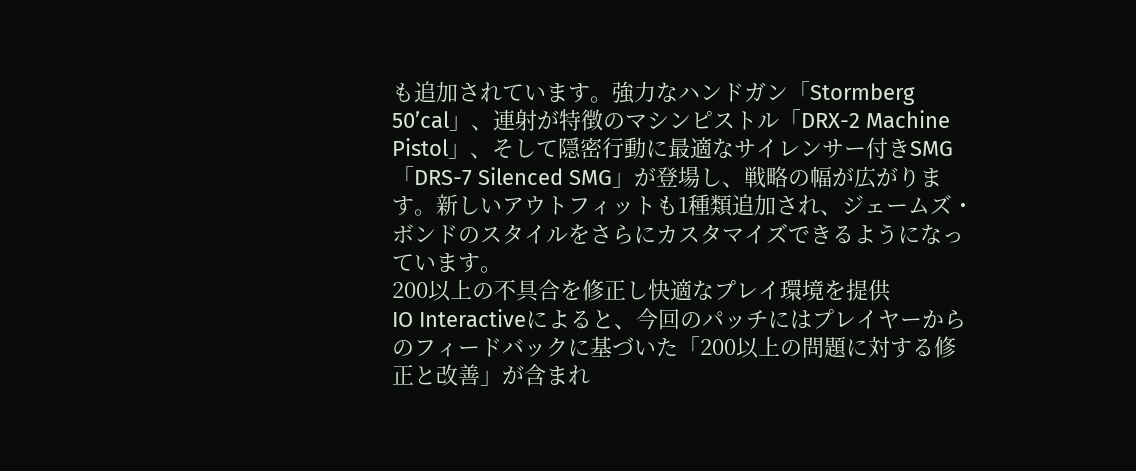も追加されています。強力なハンドガン「Stormberg 50’cal」、連射が特徴のマシンピストル「DRX-2 Machine Pistol」、そして隠密行動に最適なサイレンサー付きSMG「DRS-7 Silenced SMG」が登場し、戦略の幅が広がります。新しいアウトフィットも1種類追加され、ジェームズ・ボンドのスタイルをさらにカスタマイズできるようになっています。
200以上の不具合を修正し快適なプレイ環境を提供
IO Interactiveによると、今回のパッチにはプレイヤーからのフィードバックに基づいた「200以上の問題に対する修正と改善」が含まれ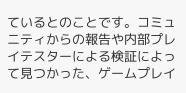ているとのことです。コミュニティからの報告や内部プレイテスターによる検証によって見つかった、ゲームプレイ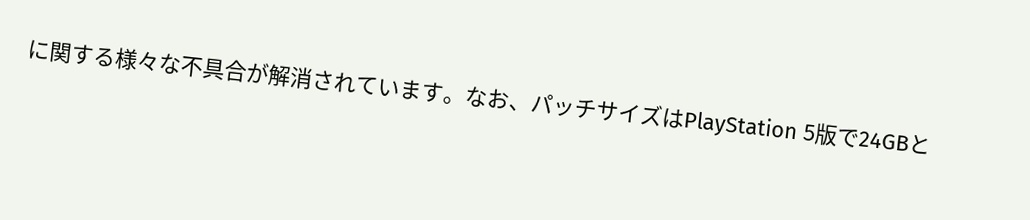に関する様々な不具合が解消されています。なお、パッチサイズはPlayStation 5版で24GBと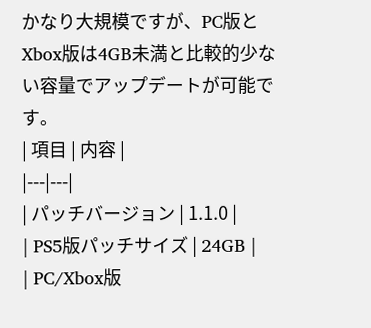かなり大規模ですが、PC版とXbox版は4GB未満と比較的少ない容量でアップデートが可能です。
| 項目 | 内容 |
|---|---|
| パッチバージョン | 1.1.0 |
| PS5版パッチサイズ | 24GB |
| PC/Xbox版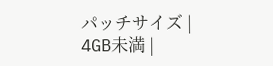パッチサイズ | 4GB未満 |